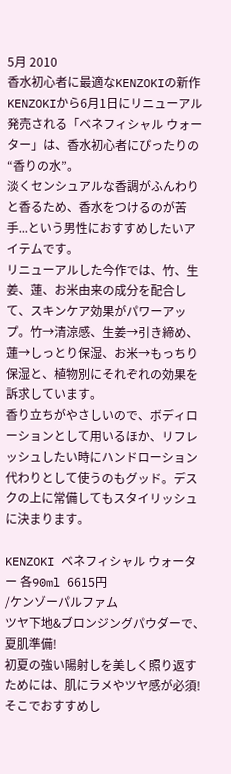5月 2010
香水初心者に最適なKENZOKIの新作
KENZOKIから6月1日にリニューアル発売される「ベネフィシャル ウォーター」は、香水初心者にぴったりの“香りの水”。
淡くセンシュアルな香調がふんわりと香るため、香水をつけるのが苦手...という男性におすすめしたいアイテムです。
リニューアルした今作では、竹、生姜、蓮、お米由来の成分を配合して、スキンケア効果がパワーアップ。竹→清涼感、生姜→引き締め、蓮→しっとり保湿、お米→もっちり保湿と、植物別にそれぞれの効果を訴求しています。
香り立ちがやさしいので、ボディローションとして用いるほか、リフレッシュしたい時にハンドローション代わりとして使うのもグッド。デスクの上に常備してもスタイリッシュに決まります。

KENZOKI ベネフィシャル ウォーター 各90ml 6615円
/ケンゾーパルファム
ツヤ下地&ブロンジングパウダーで、夏肌準備!
初夏の強い陽射しを美しく照り返すためには、肌にラメやツヤ感が必須! そこでおすすめし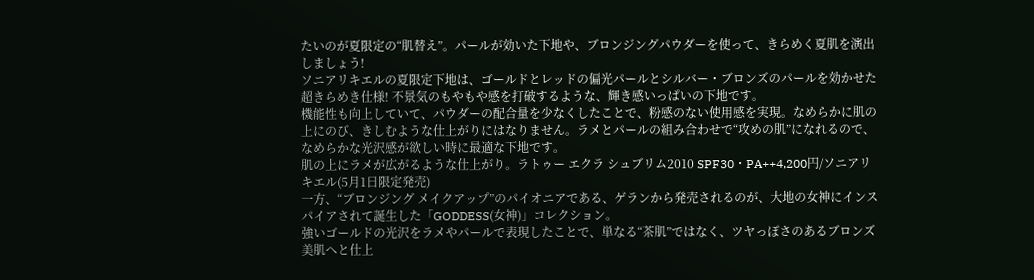たいのが夏限定の“肌替え”。パールが効いた下地や、ブロンジングパウダーを使って、きらめく夏肌を演出しましょう!
ソニアリキエルの夏限定下地は、ゴールドとレッドの偏光パールとシルバー・ブロンズのパールを効かせた超きらめき仕様! 不景気のもやもや感を打破するような、輝き感いっぱいの下地です。
機能性も向上していて、パウダーの配合量を少なくしたことで、粉感のない使用感を実現。なめらかに肌の上にのび、きしむような仕上がりにはなりません。ラメとパールの組み合わせで“攻めの肌”になれるので、なめらかな光沢感が欲しい時に最適な下地です。
肌の上にラメが広がるような仕上がり。ラトゥー エクラ シュブリム2010 SPF30・PA++4,200円/ソニアリキエル(5月1日限定発売)
一方、“ブロンジング メイクアップ”のパイオニアである、ゲランから発売されるのが、大地の女神にインスパイアされて誕生した「GODDESS(女神)」コレクション。
強いゴールドの光沢をラメやパールで表現したことで、単なる“茶肌”ではなく、ツヤっぽさのあるブロンズ美肌へと仕上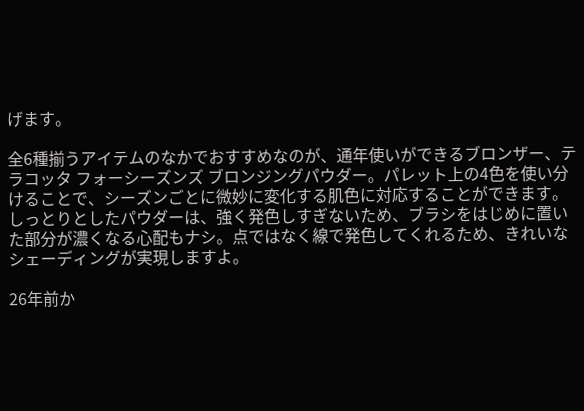げます。

全6種揃うアイテムのなかでおすすめなのが、通年使いができるブロンザー、テラコッタ フォーシーズンズ ブロンジングパウダー。パレット上の4色を使い分けることで、シーズンごとに微妙に変化する肌色に対応することができます。
しっとりとしたパウダーは、強く発色しすぎないため、ブラシをはじめに置いた部分が濃くなる心配もナシ。点ではなく線で発色してくれるため、きれいなシェーディングが実現しますよ。

26年前か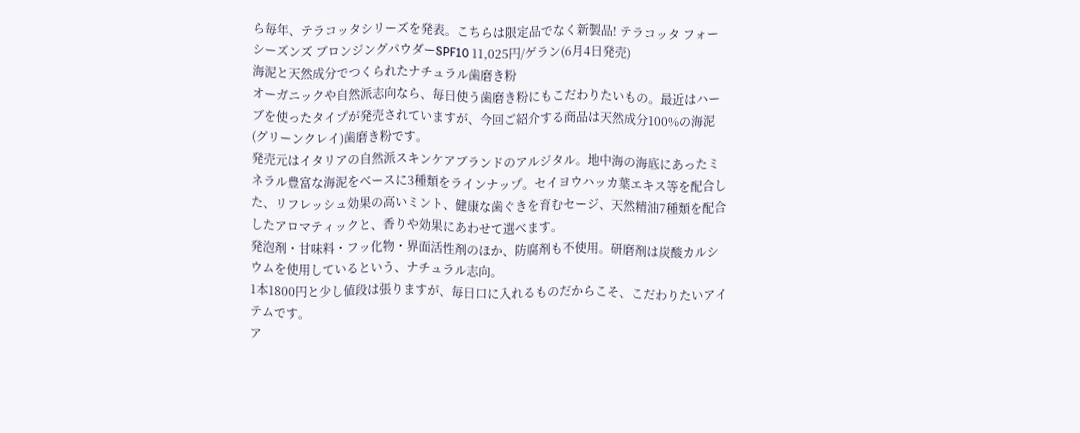ら毎年、テラコッタシリーズを発表。こちらは限定品でなく新製品! テラコッタ フォーシーズンズ ブロンジングパウダーSPF10 11,025円/ゲラン(6月4日発売)
海泥と天然成分でつくられたナチュラル歯磨き粉
オーガニックや自然派志向なら、毎日使う歯磨き粉にもこだわりたいもの。最近はハーブを使ったタイプが発売されていますが、今回ご紹介する商品は天然成分100%の海泥(グリーンクレイ)歯磨き粉です。
発売元はイタリアの自然派スキンケアブランドのアルジタル。地中海の海底にあったミネラル豊富な海泥をベースに3種類をラインナップ。セイヨウハッカ葉エキス等を配合した、リフレッシュ効果の高いミント、健康な歯ぐきを育むセージ、天然精油7種類を配合したアロマティックと、香りや効果にあわせて選べます。
発泡剤・甘味料・フッ化物・界面活性剤のほか、防腐剤も不使用。研磨剤は炭酸カルシウムを使用しているという、ナチュラル志向。
1本1800円と少し値段は張りますが、毎日口に入れるものだからこそ、こだわりたいアイテムです。
ア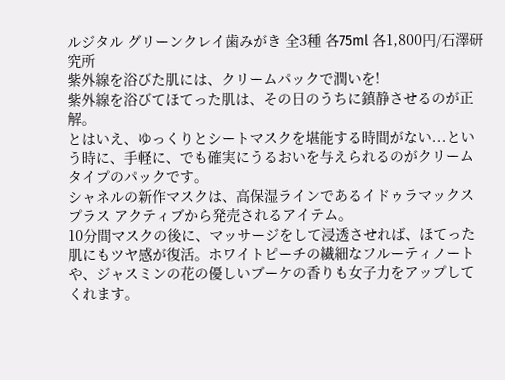ルジタル グリーンクレイ歯みがき 全3種 各75ml 各1,800円/石澤研究所
紫外線を浴びた肌には、クリームパックで潤いを!
紫外線を浴びてほてった肌は、その日のうちに鎮静させるのが正解。
とはいえ、ゆっくりとシートマスクを堪能する時間がない...という時に、手軽に、でも確実にうるおいを与えられるのがクリームタイプのパックです。
シャネルの新作マスクは、高保湿ラインであるイドゥラマックスプラス アクティブから発売されるアイテム。
10分間マスクの後に、マッサージをして浸透させれば、ほてった肌にもツヤ感が復活。ホワイトピーチの繊細なフルーティノートや、ジャスミンの花の優しいブーケの香りも女子力をアップしてくれます。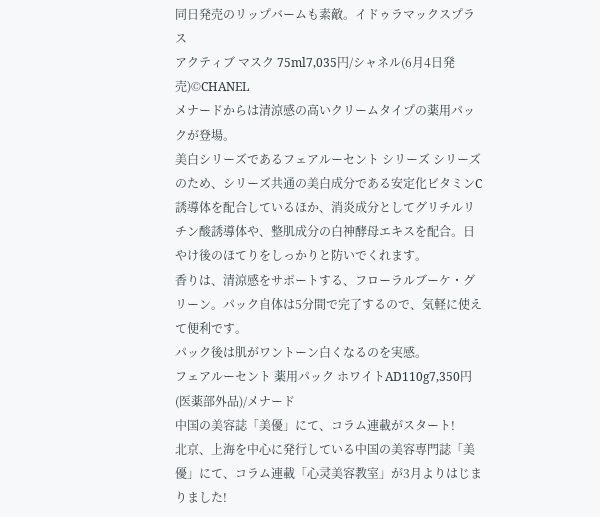同日発売のリップバームも素敵。イドゥラマックスプラス
アクティブ マスク 75ml7,035円/シャネル(6月4日発売)©CHANEL
メナードからは清涼感の高いクリームタイプの薬用パックが登場。
美白シリーズであるフェアルーセント シリーズ シリーズのため、シリーズ共通の美白成分である安定化ビタミンC誘導体を配合しているほか、消炎成分としてグリチルリチン酸誘導体や、整肌成分の白神酵母エキスを配合。日やけ後のほてりをしっかりと防いでくれます。
香りは、清涼感をサポートする、フローラルブーケ・グリーン。パック自体は5分間で完了するので、気軽に使えて便利です。
パック後は肌がワントーン白くなるのを実感。
フェアルーセント 薬用パック ホワイトAD110g7,350円(医薬部外品)/メナード
中国の美容誌「美優」にて、コラム連載がスタート!
北京、上海を中心に発行している中国の美容専門誌「美優」にて、コラム連載「心灵美容教室」が3月よりはじまりました!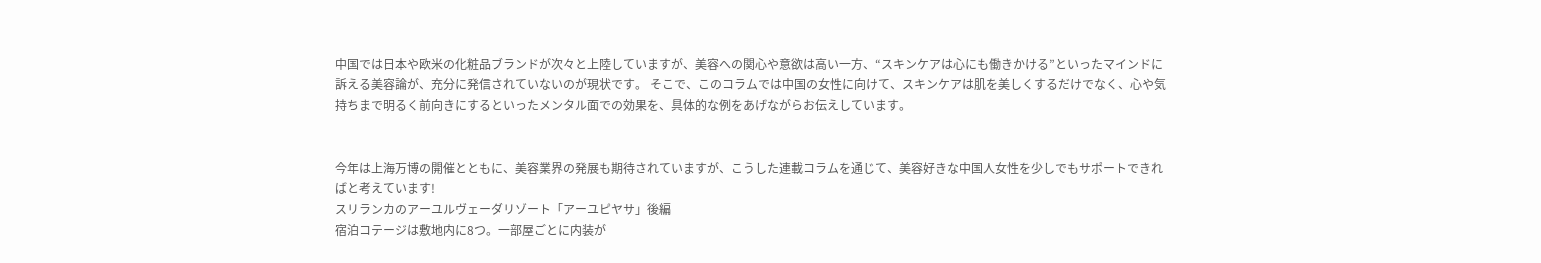中国では日本や欧米の化粧品ブランドが次々と上陸していますが、美容への関心や意欲は高い一方、“スキンケアは心にも働きかける”といったマインドに訴える美容論が、充分に発信されていないのが現状です。 そこで、このコラムでは中国の女性に向けて、スキンケアは肌を美しくするだけでなく、心や気持ちまで明るく前向きにするといったメンタル面での効果を、具体的な例をあげながらお伝えしています。


今年は上海万博の開催とともに、美容業界の発展も期待されていますが、こうした連載コラムを通じて、美容好きな中国人女性を少しでもサポートできればと考えています!
スリランカのアーユルヴェーダリゾート「アーユピヤサ」後編
宿泊コテージは敷地内に8つ。一部屋ごとに内装が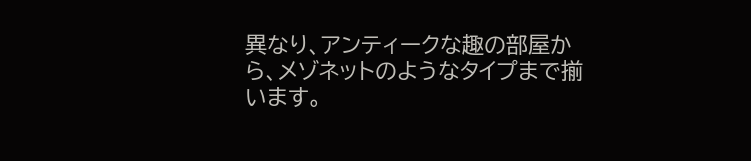異なり、アンティークな趣の部屋から、メゾネットのようなタイプまで揃います。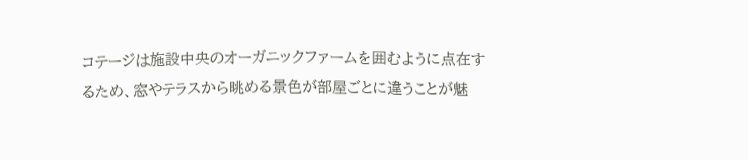コテージは施設中央のオーガニックファームを囲むように点在するため、窓やテラスから眺める景色が部屋ごとに違うことが魅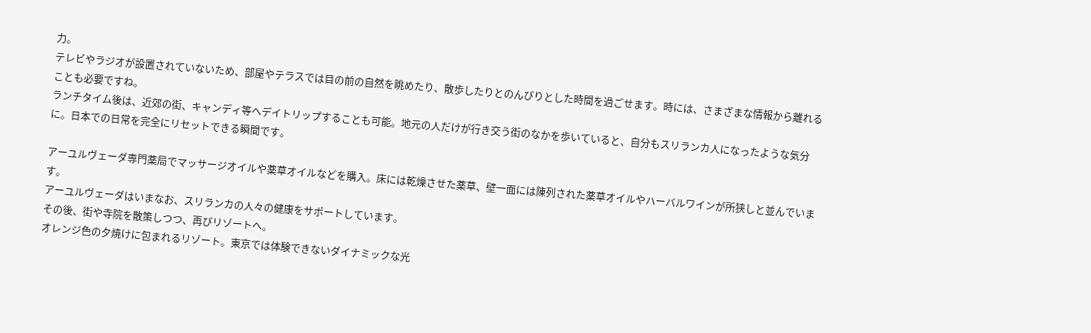力。
テレビやラジオが設置されていないため、部屋やテラスでは目の前の自然を眺めたり、散歩したりとのんびりとした時間を過ごせます。時には、さまざまな情報から離れることも必要ですね。
ランチタイム後は、近郊の街、キャンディ等へデイトリップすることも可能。地元の人だけが行き交う街のなかを歩いていると、自分もスリランカ人になったような気分に。日本での日常を完全にリセットできる瞬間です。

アーユルヴェーダ専門薬局でマッサージオイルや薬草オイルなどを購入。床には乾燥させた薬草、壁一面には陳列された薬草オイルやハーバルワインが所狭しと並んでいます。
アーユルヴェーダはいまなお、スリランカの人々の健康をサポートしています。
その後、街や寺院を散策しつつ、再びリゾートへ。
オレンジ色の夕焼けに包まれるリゾート。東京では体験できないダイナミックな光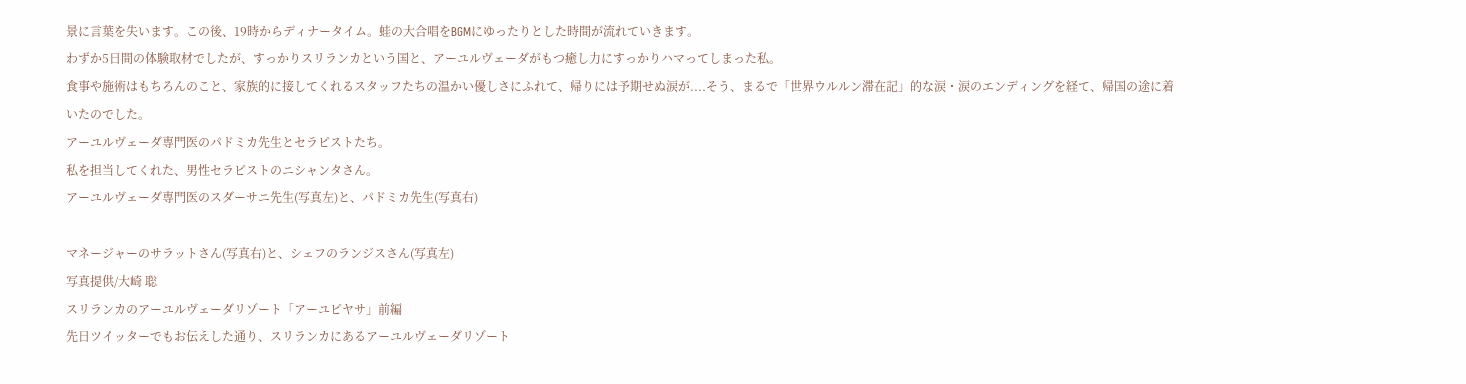景に言葉を失います。この後、19時からディナータイム。蛙の大合唱をBGMにゆったりとした時間が流れていきます。
わずか5日間の体験取材でしたが、すっかりスリランカという国と、アーユルヴェーダがもつ癒し力にすっかりハマってしまった私。
食事や施術はもちろんのこと、家族的に接してくれるスタッフたちの温かい優しさにふれて、帰りには予期せぬ涙が....そう、まるで「世界ウルルン滞在記」的な涙・涙のエンディングを経て、帰国の途に着いたのでした。
アーユルヴェーダ専門医のパドミカ先生とセラピストたち。
私を担当してくれた、男性セラピストのニシャンタさん。
アーユルヴェーダ専門医のスダーサニ先生(写真左)と、パドミカ先生(写真右)

マネージャーのサラットさん(写真右)と、シェフのランジスさん(写真左)
写真提供/大崎 聡
スリランカのアーユルヴェーダリゾート「アーユピヤサ」前編
先日ツイッターでもお伝えした通り、スリランカにあるアーユルヴェーダリゾート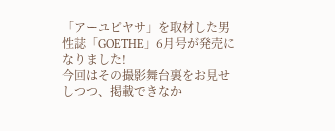「アーユピヤサ」を取材した男性誌「GOETHE」6月号が発売になりました!
今回はその撮影舞台裏をお見せしつつ、掲載できなか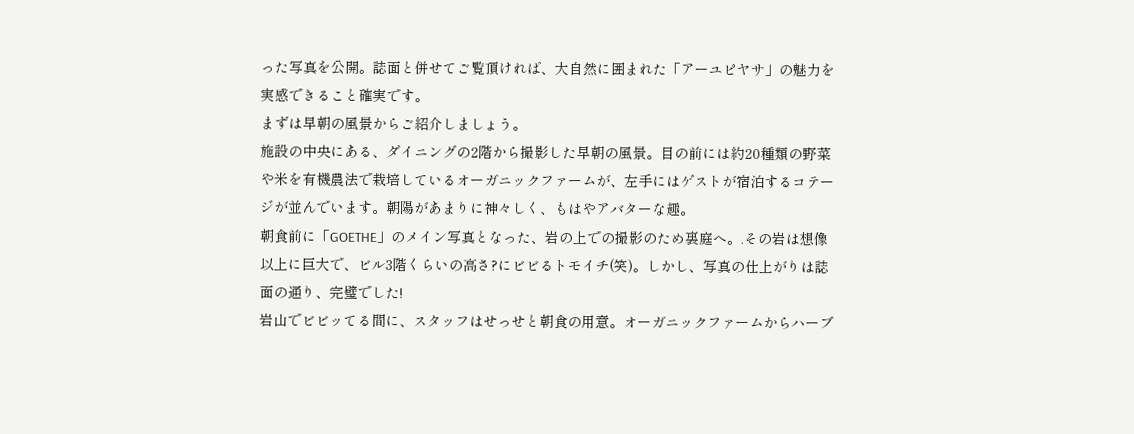った写真を公開。誌面と併せてご覧頂ければ、大自然に囲まれた「アーユピヤサ」の魅力を実感できること確実です。
まずは早朝の風景からご紹介しましょう。
施設の中央にある、ダイニングの2階から撮影した早朝の風景。目の前には約20種類の野菜や米を有機農法で栽培しているオーガニックファームが、左手にはゲストが宿泊するコテージが並んでいます。朝陽があまりに神々しく、もはやアバターな趣。
朝食前に「GOETHE」のメイン写真となった、岩の上での撮影のため裏庭へ。.その岩は想像以上に巨大で、ビル3階くらいの高さ?にビビるトモイチ(笑)。しかし、写真の仕上がりは誌面の通り、完璧でした!
岩山でビビッてる間に、スタッフはせっせと朝食の用意。オーガニックファームからハーブ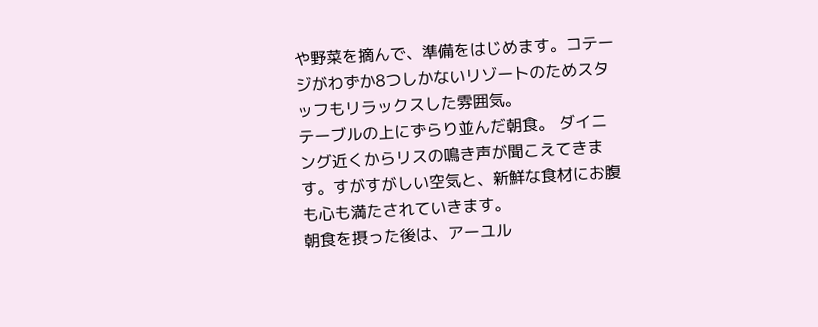や野菜を摘んで、準備をはじめます。コテージがわずか8つしかないリゾートのためスタッフもリラックスした雰囲気。
テーブルの上にずらり並んだ朝食。 ダイニング近くからリスの鳴き声が聞こえてきます。すがすがしい空気と、新鮮な食材にお腹も心も満たされていきます。
朝食を摂った後は、アーユル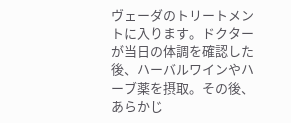ヴェーダのトリートメントに入ります。ドクターが当日の体調を確認した後、ハーバルワインやハーブ薬を摂取。その後、あらかじ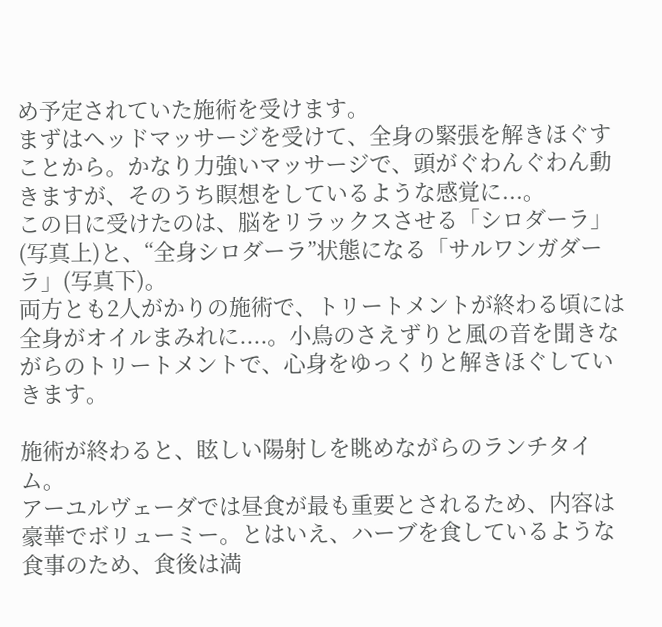め予定されていた施術を受けます。
まずはヘッドマッサージを受けて、全身の緊張を解きほぐすことから。かなり力強いマッサージで、頭がぐわんぐわん動きますが、そのうち瞑想をしているような感覚に...。
この日に受けたのは、脳をリラックスさせる「シロダーラ」(写真上)と、“全身シロダーラ”状態になる「サルワンガダーラ」(写真下)。
両方とも2人がかりの施術で、トリートメントが終わる頃には全身がオイルまみれに....。小鳥のさえずりと風の音を聞きながらのトリートメントで、心身をゆっくりと解きほぐしていきます。

施術が終わると、眩しい陽射しを眺めながらのランチタイム。
アーユルヴェーダでは昼食が最も重要とされるため、内容は豪華でボリューミー。とはいえ、ハーブを食しているような食事のため、食後は満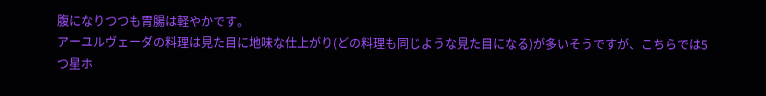腹になりつつも胃腸は軽やかです。
アーユルヴェーダの料理は見た目に地味な仕上がり(どの料理も同じような見た目になる)が多いそうですが、こちらでは5つ星ホ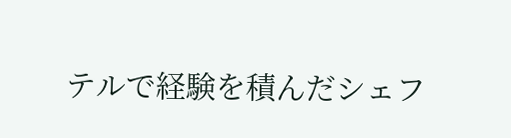テルで経験を積んだシェフ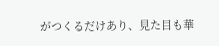がつくるだけあり、見た目も華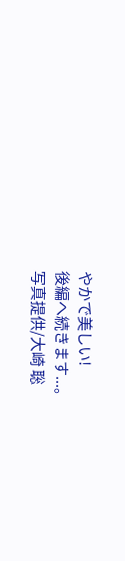やかで美しい!
後編へ続きます...。
写真提供/大崎 聡